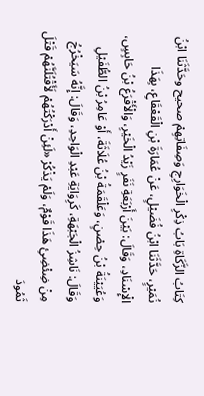كِتَابُ الزَّكَاةِ بَابُ ذِكْرِ الْخَوَارِجِ وَصِفَاتِهِمْ صحيح وحَدَّثَنَا ابْنُ نُمَيْرٍ، حَدَّثَنَا ابْنُ فُضَيْلٍ، عَنْ عُمَارَةَ بْنِ الْقَعْقَاعِ، بِهَذَا الْإِسْنَادِ، وَقَالَ: بَيْنَ أَرْبَعَةِ نَفَرٍ زَيْدُ الْخَيْرِ، وَالْأَقْرَعُ بْنُ حَابِسٍ، وَعُيَيْنَةُ بْنُ حِصْنٍ، وَعَلْقَمَةُ بْنُ عُلَاثَةَ، أَوْ عَامِرُ بْنُ الطُّفَيْلِ وَقَالَ: نَاشِزُ الْجَبْهَةِ، كَرِوَايَةِ عَبْدِ الْوَاحِدِ، وَقَالَ: إِنَّهُ سَيَخْرُجُ مِنْ ضِئْضِئِ هَذَا قَوْمٌ، وَلَمْ يَذْكُرْ «لَئِنْ أَدْرَكْتُهُمْ لَأَقْتُلَنَّهُمْ قَتْلَ ثَمُودَ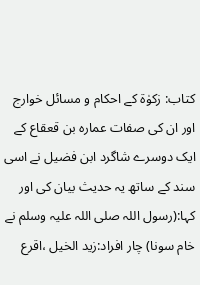کتاب: زکوٰۃ کے احکام و مسائل خوارج اور ان کی صفات عمارہ بن قعقاع کے ایک دوسرے شاگرد ابن فضیل نے اسی سند کے ساتھ یہ حدیث بیان کی اور کہا:(رسول اللہ صلی اللہ علیہ وسلم نے خام سونا) چار افراد:زید الخیل ،اقرع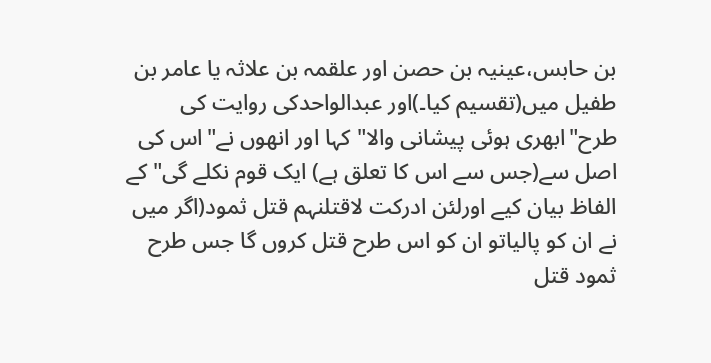بن حابس،عینیہ بن حصن اور علقمہ بن علاثہ یا عامر بن طفیل میں(تقسیم کیا۔)اور عبدالواحدکی روایت کی طرح"ابھری ہوئی پیشانی والا"کہا اور انھوں نے"اس کی اصل سے(جس سے اس کا تعلق ہے) ایک قوم نکلے گی"کے الفاظ بیان کیے اورلئن ادرکت لاقتلنہم قتل ثمود(اگر میں نے ان کو پالیاتو ان کو اس طرح قتل کروں گا جس طرح ثمود قتل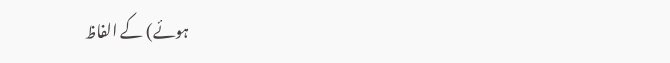ہوئے) کے الفاظ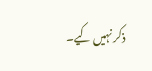ذکر نہیں کیے۔